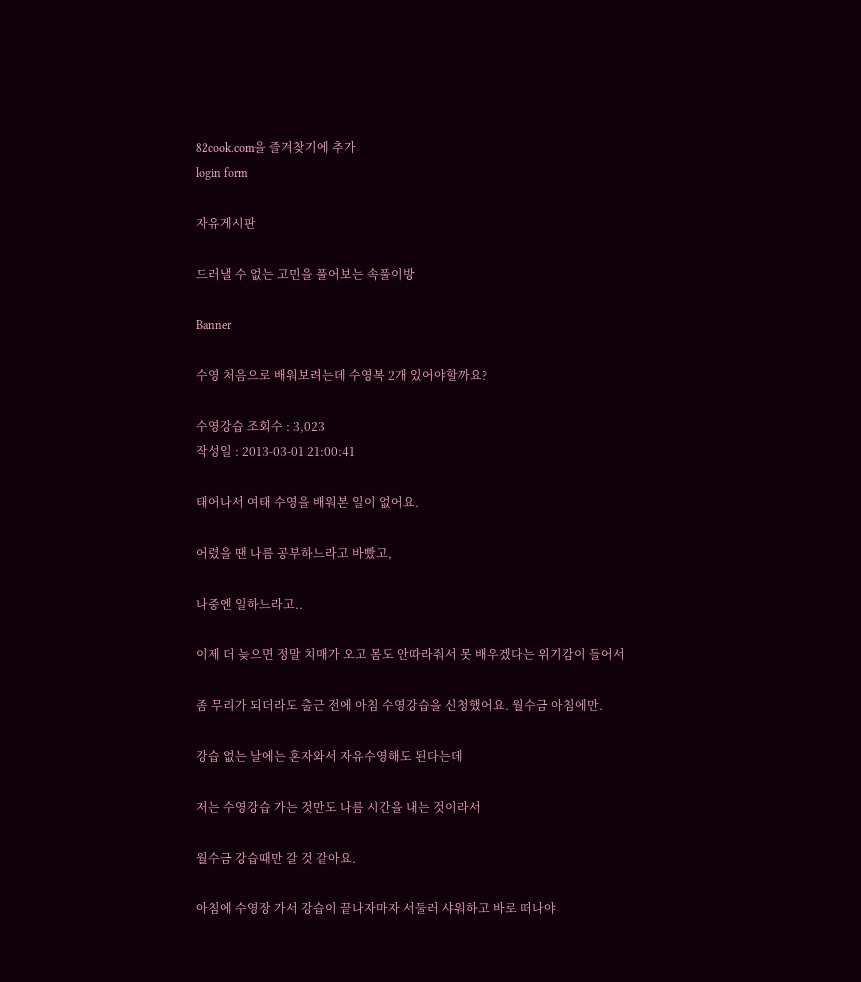82cook.com을 즐겨찾기에 추가
login form

자유게시판

드러낼 수 없는 고민을 풀어보는 속풀이방

Banner

수영 처음으로 배워보려는데 수영복 2개 있어야할까요?

수영강습 조회수 : 3,023
작성일 : 2013-03-01 21:00:41

태어나서 여태 수영을 배워본 일이 없어요.

어렸을 땐 나름 공부하느라고 바빴고,

나중엔 일하느라고..

이제 더 늦으면 정말 치매가 오고 몸도 안따라줘서 못 배우겠다는 위기감이 들어서

좀 무리가 되더라도 출근 전에 아침 수영강습을 신청했어요. 월수금 아침에만.

강습 없는 날에는 혼자와서 자유수영해도 된다는데

저는 수영강습 가는 것만도 나름 시간을 내는 것이라서

월수금 강습때만 갈 것 같아요.

아침에 수영장 가서 강습이 끝나자마자 서둘러 샤워하고 바로 떠나야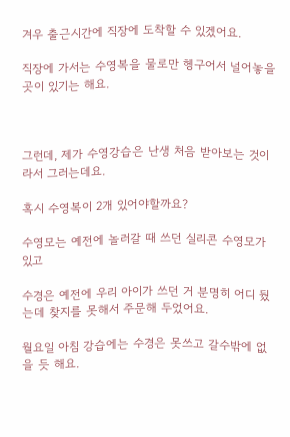겨우 출근시간에 직장에 도착할 수 있겠어요.

직장에 가서는 수영복을 물로만 헹구어서 널어놓을 곳이 있기는 해요.



그런데, 제가 수영강습은 난생 처음 받아보는 것이라서 그러는데요.

혹시 수영복이 2개 있어야할까요?

수영모는 예전에 놀러갈 때 쓰던 실리콘 수영모가 있고

수경은 예전에 우리 아이가 쓰던 거 분명히 어디 뒀는데 찾지를 못해서 주문해 두었어요.

월요일 아침 강습에는 수경은 못쓰고 갈수밖에 없을 듯 해요.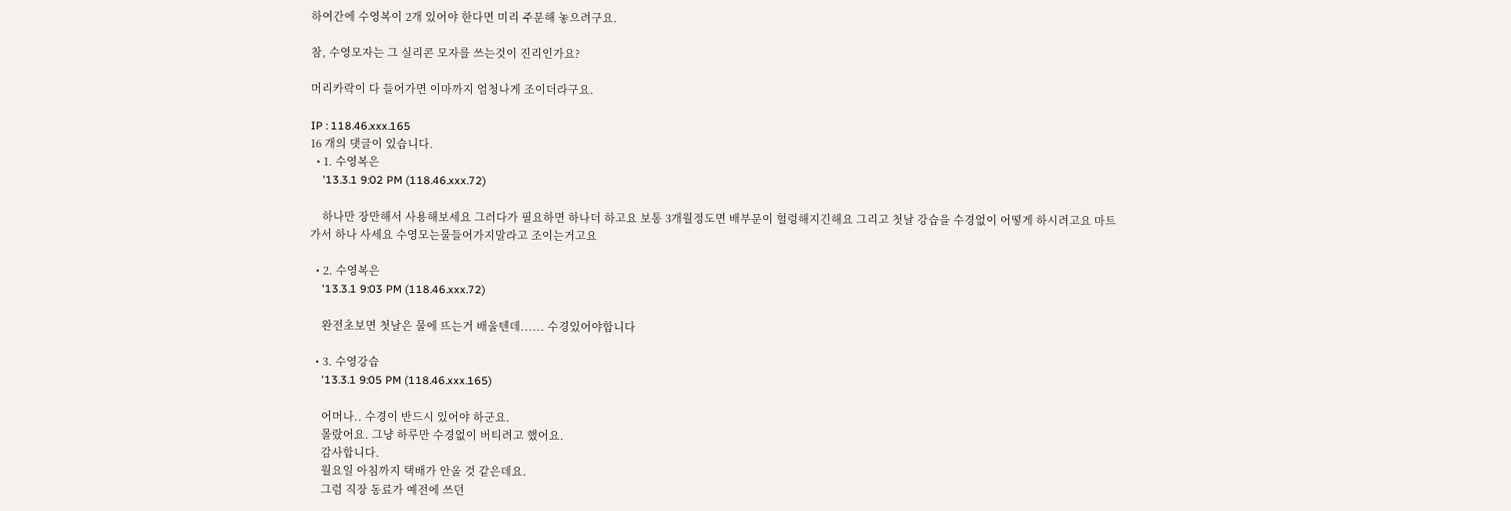하여간에 수영복이 2개 있어야 한다면 미리 주문해 놓으려구요.

참, 수영모자는 그 실리콘 모자를 쓰는것이 진리인가요?

머리카락이 다 들어가면 이마까지 엄청나게 조이더라구요.

IP : 118.46.xxx.165
16 개의 댓글이 있습니다.
  • 1. 수영복은
    '13.3.1 9:02 PM (118.46.xxx.72)

    하나만 장만해서 사용해보세요 그러다가 필요하면 하나더 하고요 보통 3개월정도면 배부문이 헐렁해지긴해요 그리고 첫날 강습을 수경없이 어떻게 하시려고요 마트가서 하나 사세요 수영모는물들어가지말라고 조이는거고요

  • 2. 수영복은
    '13.3.1 9:03 PM (118.46.xxx.72)

    완전초보면 첫날은 물에 뜨는거 배울텐데...... 수경있어야합니다

  • 3. 수영강습
    '13.3.1 9:05 PM (118.46.xxx.165)

    어머나.. 수경이 반드시 있어야 하군요.
    몰랐어요. 그냥 하루만 수경없이 버티려고 했어요.
    감사합니다.
    월요일 아침까지 택배가 안올 것 같은데요.
    그럼 직장 동료가 예전에 쓰던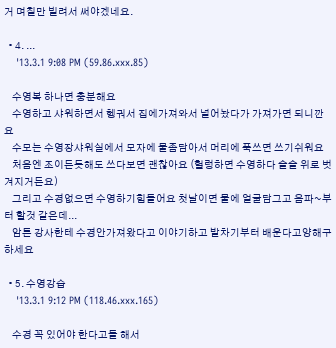거 며칠만 빌려서 써야겠네요.

  • 4. ...
    '13.3.1 9:08 PM (59.86.xxx.85)

    수영복 하나면 충분해요
    수영하고 샤워하면서 헹궈서 집에가져와서 널어놨다가 가져가면 되니깐요
    수모는 수영장샤워실에서 모자에 물좀담아서 머리에 푹쓰면 쓰기쉬워요
    처음엔 조이든듯해도 쓰다보면 괜찮아요 (헐렁하면 수영하다 슬슬 위로 벗겨지거든요)
    그리고 수경없으면 수영하기힘들어요 첫날이면 물에 얼굴담그고 음파~부터 할것 같은데...
    암튼 강사한테 수경안가져왔다고 이야기하고 발차기부터 배운다고양해구하세요

  • 5. 수영강습
    '13.3.1 9:12 PM (118.46.xxx.165)

    수경 꼭 있어야 한다고들 해서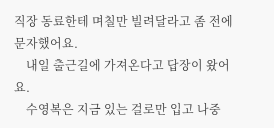직장 동료한테 며칠만 빌려달라고 좀 전에 문자했어요.
    내일 출근길에 가져온다고 답장이 왔어요.
    수영복은 지금 있는 걸로만 입고 나중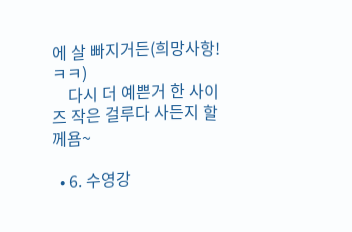에 살 빠지거든(희망사항! ㅋㅋ)
    다시 더 예쁜거 한 사이즈 작은 걸루다 사든지 할께욤~

  • 6. 수영강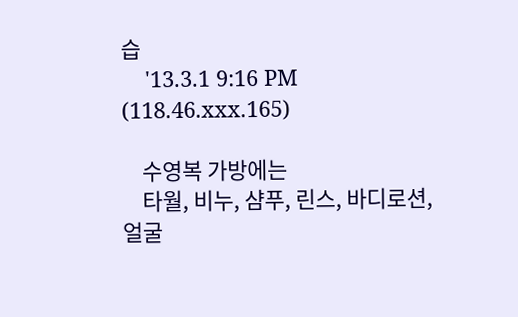습
    '13.3.1 9:16 PM (118.46.xxx.165)

    수영복 가방에는
    타월, 비누, 샴푸, 린스, 바디로션, 얼굴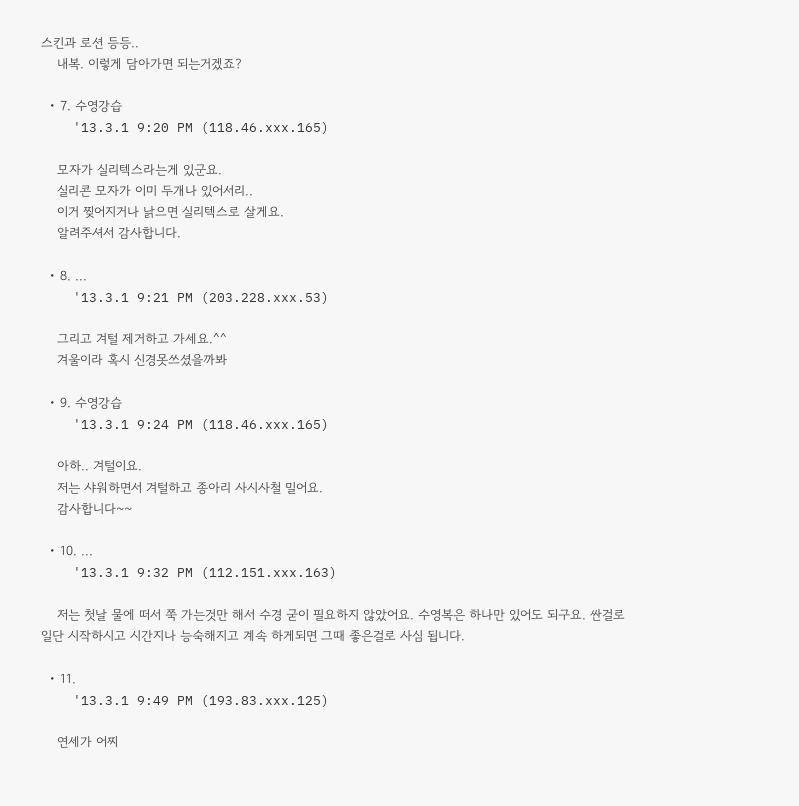스킨과 로션 등등..
    내복. 이렇게 담아가면 되는거겠죠?

  • 7. 수영강습
    '13.3.1 9:20 PM (118.46.xxx.165)

    모자가 실리텍스라는게 있군요.
    실리콘 모자가 이미 두개나 있어서리..
    이거 찢어지거나 낡으면 실리텍스로 살게요.
    알려주셔서 감사합니다.

  • 8. ...
    '13.3.1 9:21 PM (203.228.xxx.53)

    그리고 겨털 제거하고 가세요.^^
    겨울이라 혹시 신경못쓰셨을까봐

  • 9. 수영강습
    '13.3.1 9:24 PM (118.46.xxx.165)

    아하.. 겨털이요.
    저는 샤워하면서 겨털하고 종아리 사시사철 밀어요.
    감사합니다~~

  • 10. ...
    '13.3.1 9:32 PM (112.151.xxx.163)

    저는 첫날 물에 떠서 쭉 가는것만 해서 수경 굳이 필요하지 않았어요. 수영복은 하나만 있어도 되구요. 싼걸로 일단 시작하시고 시간지나 능숙해지고 계속 하게되면 그때 좋은걸로 사심 됩니다.

  • 11.
    '13.3.1 9:49 PM (193.83.xxx.125)

    연세가 어찌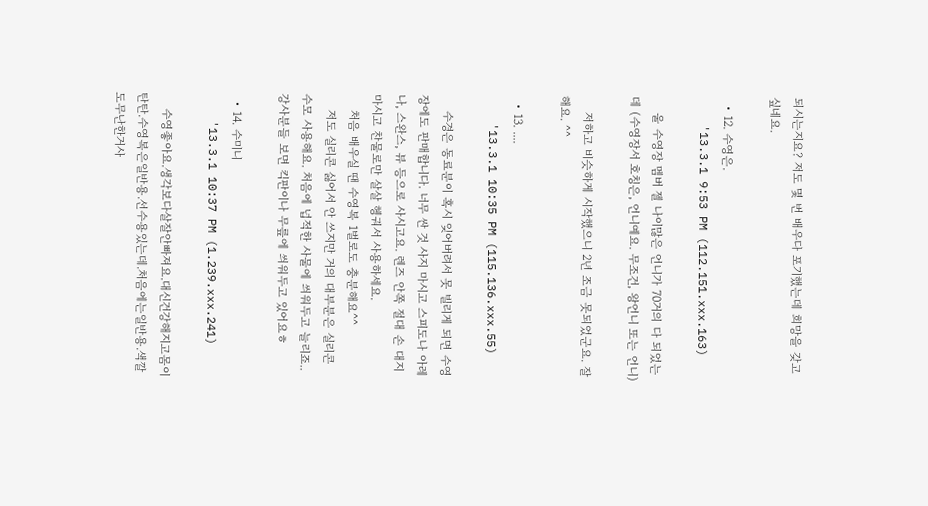되시는지요? 저도 몇 번 배우다 포기했는데 희망을 갖고 싶네요.

  • 12. 수영은.
    '13.3.1 9:53 PM (112.151.xxx.163)

    울 수영장 멤버 젤 나이많은 언니가 70거의 다 되었는데 (수영장서 호칭은, 언니예요. 무조건, 왕언니 또는 언니)

    저하고 비슷하게 시작했으니 2년 조금 못되었군요. 잘해요. ^^

  • 13. ....
    '13.3.1 10:35 PM (115.136.xxx.55)

    수경은 동료분이 혹시 잊어버려서 못 빌리게 되면 수영장에도 판매합니다. 너무 싼 것 사지 마시고 스피도나 아레나, 스완스, 뷰 등으로 사시고요. 렌즈 안쪽 절대 손 대지 마시고 찬물로만 살살 헹궈서 사용하세요.
    처음 배우실 땐 수영복 1벌로도 충분해요^^
    저도 실리콘 싫어서 안 쓰지만 거의 대부분은 실리콘 수모 사용해요. 처음에 넙적한 사물에 씌워두고 늘리죠..강사분들 보면 킥판이나 무릎에 씌워두고 있어요ㅎ

  • 14. 수미니
    '13.3.1 10:37 PM (1.239.xxx.241)

    수영좋아요.생각보다살잘안빠져요.대신건강해지고몸이탄탄.수영복은일반용.선수용있는데.처음에는일반용.색깔도무난한거사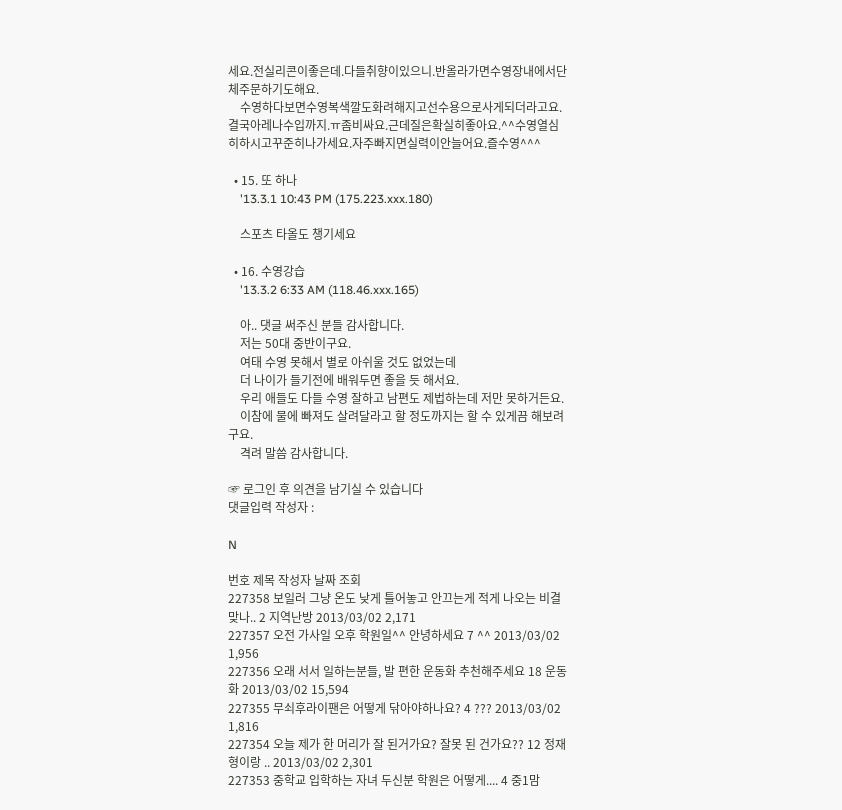세요.전실리콘이좋은데.다들취향이있으니.반올라가면수영장내에서단체주문하기도해요.
    수영하다보면수영복색깔도화려해지고선수용으로사게되더라고요.결국아레나수입까지.ㅠ좀비싸요.근데질은확실히좋아요.^^수영열심히하시고꾸준히나가세요.자주빠지면실력이안늘어요.즐수영^^^

  • 15. 또 하나
    '13.3.1 10:43 PM (175.223.xxx.180)

    스포츠 타올도 챙기세요

  • 16. 수영강습
    '13.3.2 6:33 AM (118.46.xxx.165)

    아.. 댓글 써주신 분들 감사합니다.
    저는 50대 중반이구요.
    여태 수영 못해서 별로 아쉬울 것도 없었는데
    더 나이가 들기전에 배워두면 좋을 듯 해서요.
    우리 애들도 다들 수영 잘하고 남편도 제법하는데 저만 못하거든요.
    이참에 물에 빠져도 살려달라고 할 정도까지는 할 수 있게끔 해보려구요.
    격려 말씀 감사합니다.

☞ 로그인 후 의견을 남기실 수 있습니다
댓글입력 작성자 :

N

번호 제목 작성자 날짜 조회
227358 보일러 그냥 온도 낮게 틀어놓고 안끄는게 적게 나오는 비결 맞나.. 2 지역난방 2013/03/02 2,171
227357 오전 가사일 오후 학원일^^ 안녕하세요 7 ^^ 2013/03/02 1,956
227356 오래 서서 일하는분들, 발 편한 운동화 추천해주세요 18 운동화 2013/03/02 15,594
227355 무쇠후라이팬은 어떻게 닦아야하나요? 4 ??? 2013/03/02 1,816
227354 오늘 제가 한 머리가 잘 된거가요? 잘못 된 건가요?? 12 정재형이랑 .. 2013/03/02 2,301
227353 중학교 입학하는 자녀 두신분 학원은 어떻게.... 4 중1맘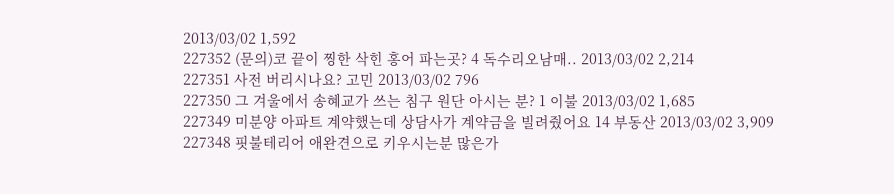2013/03/02 1,592
227352 (문의)코 끝이 찡한 삭힌 홍어 파는곳? 4 독수리오남매.. 2013/03/02 2,214
227351 사전 버리시나요? 고민 2013/03/02 796
227350 그 겨울에서 송혜교가 쓰는 침구 원단 아시는 분? 1 이불 2013/03/02 1,685
227349 미분양 아파트 계약했는데 상담사가 계약금을 빌려줬어요 14 부동산 2013/03/02 3,909
227348 핏불테리어 애완견으로 키우시는분 많은가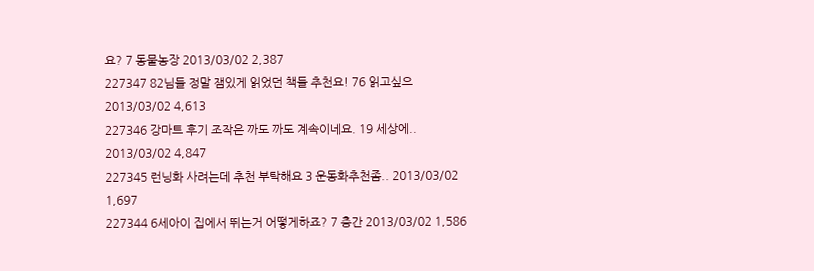요? 7 동물농장 2013/03/02 2,387
227347 82님들 정말 잼있게 읽었던 책들 추천요! 76 읽고싶으 2013/03/02 4,613
227346 강마트 후기 조작은 까도 까도 계속이네요. 19 세상에.. 2013/03/02 4,847
227345 런닝화 사려는데 추천 부탁해요 3 운동화추천좀.. 2013/03/02 1,697
227344 6세아이 집에서 뛰는거 어떻게하죠? 7 층간 2013/03/02 1,586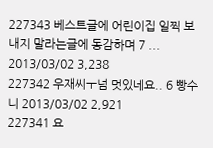227343 베스트글에 어린이집 일찍 보내지 말라는글에 동감하며 7 ... 2013/03/02 3,238
227342 우재씨ㅜ넘 멋있네요.. 6 빵수니 2013/03/02 2,921
227341 요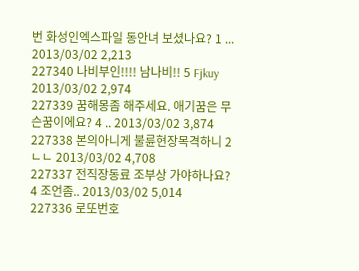번 화성인엑스파일 동안녀 보셨나요? 1 ... 2013/03/02 2,213
227340 나비부인!!!! 남나비!! 5 Fjkuy 2013/03/02 2,974
227339 꿈해몽좀 해주세요. 애기꿈은 무슨꿈이에요? 4 .. 2013/03/02 3,874
227338 본의아니게 불륜현장목격하니 2 ㄴㄴ 2013/03/02 4,708
227337 전직장동료 조부상 가야하나요? 4 조언좀.. 2013/03/02 5,014
227336 로또번호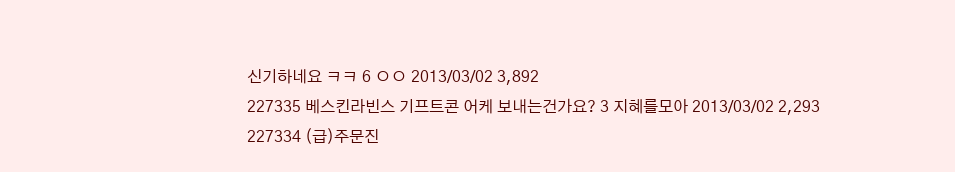신기하네요 ㅋㅋ 6 ㅇㅇ 2013/03/02 3,892
227335 베스킨라빈스 기프트콘 어케 보내는건가요? 3 지혜를모아 2013/03/02 2,293
227334 (급)주문진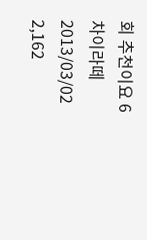회 추천이요 6 차이라떼 2013/03/02 2,162